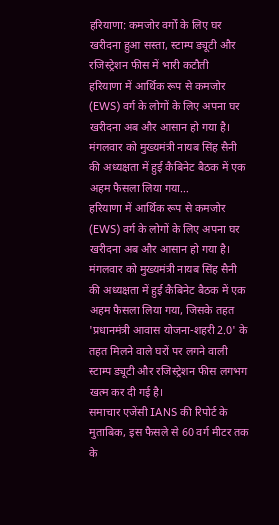हरियाणा: कमजोर वर्गों के लिए घर खरीदना हुआ सस्ता, स्टाम्प ड्यूटी और रजिस्ट्रेशन फीस में भारी कटौती
हरियाणा में आर्थिक रूप से कमजोर (EWS) वर्ग के लोगों के लिए अपना घर खरीदना अब और आसान हो गया है। मंगलवार को मुख्यमंत्री नायब सिंह सैनी की अध्यक्षता में हुई कैबिनेट बैठक में एक अहम फैसला लिया गया…
हरियाणा में आर्थिक रूप से कमजोर (EWS) वर्ग के लोगों के लिए अपना घर खरीदना अब और आसान हो गया है। मंगलवार को मुख्यमंत्री नायब सिंह सैनी की अध्यक्षता में हुई कैबिनेट बैठक में एक अहम फैसला लिया गया, जिसके तहत 'प्रधानमंत्री आवास योजना-शहरी 2.0' के तहत मिलने वाले घरों पर लगने वाली स्टाम्प ड्यूटी और रजिस्ट्रेशन फीस लगभग खत्म कर दी गई है।
समाचार एजेंसी IANS की रिपोर्ट के मुताबिक, इस फैसले से 60 वर्ग मीटर तक के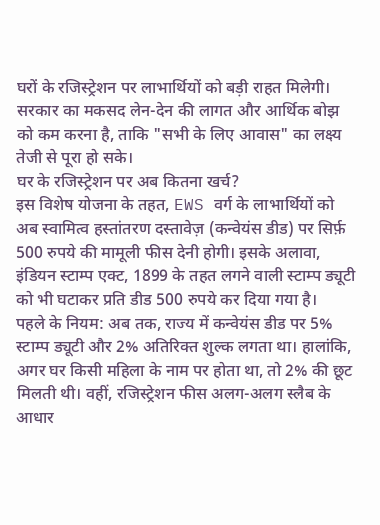घरों के रजिस्ट्रेशन पर लाभार्थियों को बड़ी राहत मिलेगी। सरकार का मकसद लेन-देन की लागत और आर्थिक बोझ को कम करना है, ताकि "सभी के लिए आवास" का लक्ष्य तेजी से पूरा हो सके।
घर के रजिस्ट्रेशन पर अब कितना खर्च?
इस विशेष योजना के तहत, EWS वर्ग के लाभार्थियों को अब स्वामित्व हस्तांतरण दस्तावेज़ (कन्वेयंस डीड) पर सिर्फ़ 500 रुपये की मामूली फीस देनी होगी। इसके अलावा, इंडियन स्टाम्प एक्ट, 1899 के तहत लगने वाली स्टाम्प ड्यूटी को भी घटाकर प्रति डीड 500 रुपये कर दिया गया है।
पहले के नियम: अब तक, राज्य में कन्वेयंस डीड पर 5% स्टाम्प ड्यूटी और 2% अतिरिक्त शुल्क लगता था। हालांकि, अगर घर किसी महिला के नाम पर होता था, तो 2% की छूट मिलती थी। वहीं, रजिस्ट्रेशन फीस अलग-अलग स्लैब के आधार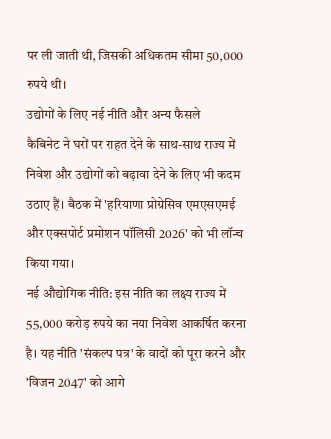पर ली जाती थी, जिसकी अधिकतम सीमा 50,000 रुपये थी।
उद्योगों के लिए नई नीति और अन्य फैसले
कैबिनेट ने घरों पर राहत देने के साथ-साथ राज्य में निवेश और उद्योगों को बढ़ावा देने के लिए भी कदम उठाए हैं। बैठक में 'हरियाणा प्रोग्रेसिव एमएसएमई और एक्सपोर्ट प्रमोशन पॉलिसी 2026' को भी लॉन्च किया गया।
नई औद्योगिक नीति: इस नीति का लक्ष्य राज्य में 55,000 करोड़ रुपये का नया निवेश आकर्षित करना है। यह नीति 'संकल्प पत्र' के वादों को पूरा करने और 'विजन 2047' को आगे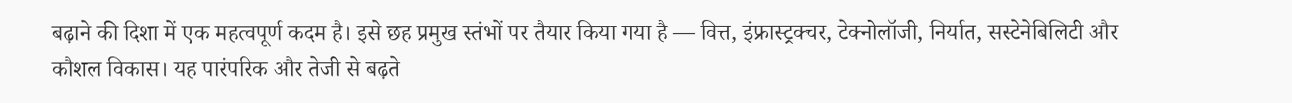बढ़ाने की दिशा में एक महत्वपूर्ण कदम है। इसे छह प्रमुख स्तंभों पर तैयार किया गया है — वित्त, इंफ्रास्ट्रक्चर, टेक्नोलॉजी, निर्यात, सस्टेनेबिलिटी और कौशल विकास। यह पारंपरिक और तेजी से बढ़ते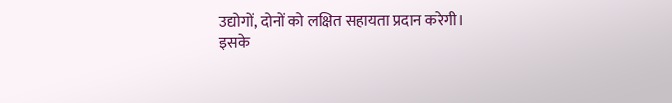उद्योगों, दोनों को लक्षित सहायता प्रदान करेगी।
इसके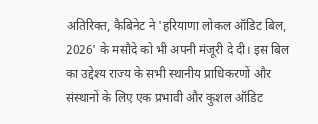अतिरिक्त, कैबिनेट ने 'हरियाणा लोकल ऑडिट बिल, 2026' के मसौदे को भी अपनी मंजूरी दे दी। इस बिल का उद्देश्य राज्य के सभी स्थानीय प्राधिकरणों और संस्थानों के लिए एक प्रभावी और कुशल ऑडिट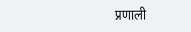प्रणाली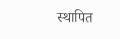स्थापित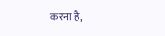करना है,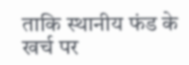ताकि स्थानीय फंड के खर्च पर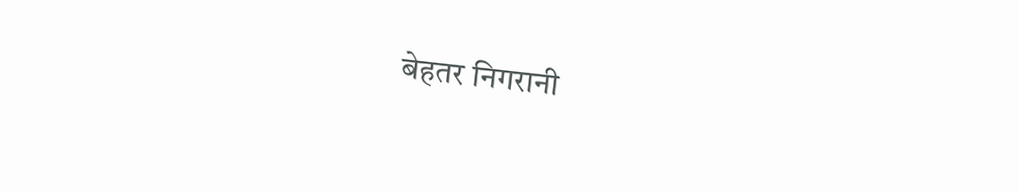बेहतर निगरानी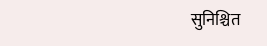सुनिश्चित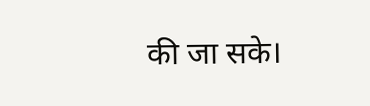की जा सके।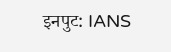इनपुट: IANS